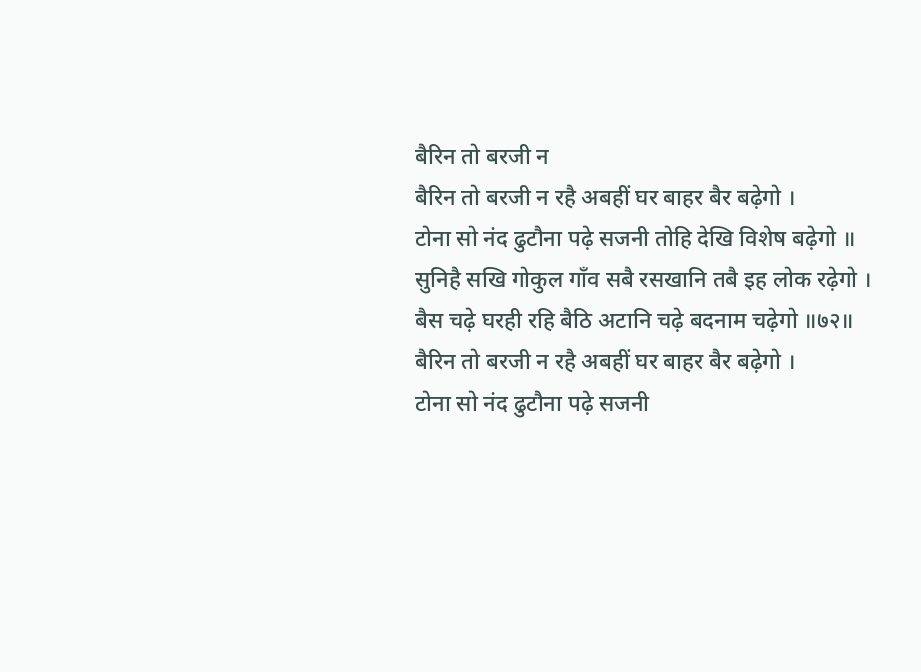बैरिन तो बरजी न
बैरिन तो बरजी न रहै अबहीं घर बाहर बैर बढ़ेगो ।
टोना सो नंद ढुटौना पढ़े सजनी तोहि देखि विशेष बढ़ेगो ॥
सुनिहै सखि गोकुल गाँव सबै रसखानि तबै इह लोक रढ़ेगो ।
बैस चढ़े घरही रहि बैठि अटानि चढ़े बदनाम चढ़ेगो ॥७२॥
बैरिन तो बरजी न रहै अबहीं घर बाहर बैर बढ़ेगो ।
टोना सो नंद ढुटौना पढ़े सजनी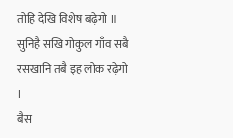तोहि देखि विशेष बढ़ेगो ॥
सुनिहै सखि गोकुल गाँव सबै रसखानि तबै इह लोक रढ़ेगो ।
बैस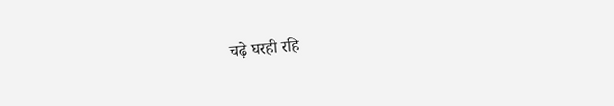चढ़े घरही रहि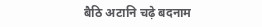बैठि अटानि चढ़े बदनाम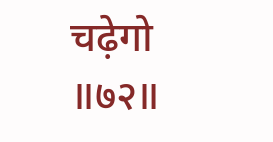चढ़ेगो ॥७२॥